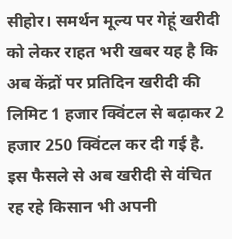सीहोर। समर्थन मूल्य पर गेहूं खरीदी को लेकर राहत भरी खबर यह है कि अब केंद्रों पर प्रतिदिन खरीदी की लिमिट 1 हजार क्विंटल से बढ़ाकर 2 हजार 250 क्विंटल कर दी गई है.
इस फैसले से अब खरीदी से वंचित रह रहे किसान भी अपनी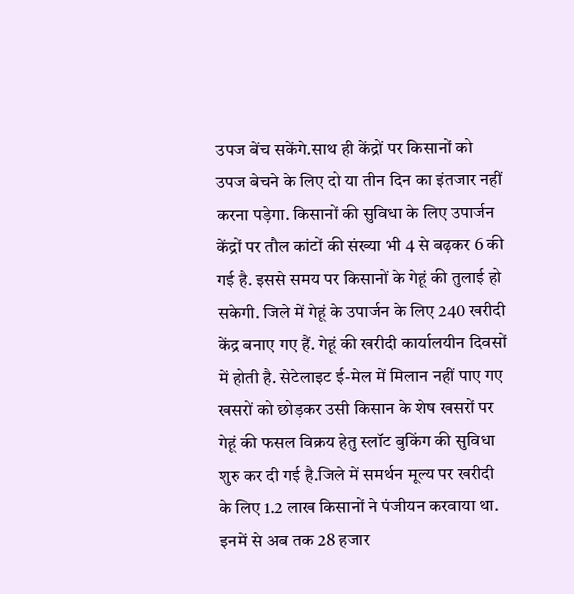उपज बेंच सकेंगे.साथ ही केंद्रों पर किसानों को उपज बेचने के लिए दो या तीन दिन का इंतजार नहीं करना पड़ेगा. किसानों की सुविधा के लिए उपार्जन केंद्रों पर तौल कांटों की संख्या भी 4 से बढ़कर 6 की गई है. इससे समय पर किसानों के गेहूं की तुलाई हो सकेगी. जिले में गेहूं के उपार्जन के लिए 240 खरीदी केंद्र बनाए गए हैं. गेहूं की खरीदी कार्यालयीन दिवसों में होती है. सेटेलाइट ई-मेल में मिलान नहीं पाए गए खसरों को छोड़कर उसी किसान के शेष खसरों पर गेहूं की फसल विक्रय हेतु स्लॉट बुकिंग की सुविधा शुरु कर दी गई है.जिले में समर्थन मूल्य पर खरीदी के लिए 1.2 लाख किसानों ने पंजीयन करवाया था. इनमें से अब तक 28 हजार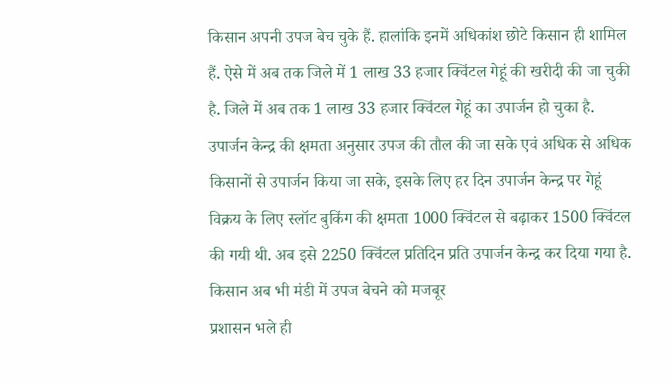किसान अपनी उपज बेच चुके हैं. हालांकि इनमें अधिकांश छोटे किसान ही शामिल हैं. ऐसे में अब तक जिले में 1 लाख 33 हजार क्विंटल गेहूं की खरीदी की जा चुकी है. जिले में अब तक 1 लाख 33 हजार क्विंटल गेहूं का उपार्जन हो चुका है.
उपार्जन केन्द्र की क्षमता अनुसार उपज की तौल की जा सके एवं अधिक से अधिक किसानों से उपार्जन किया जा सके, इसके लिए हर दिन उपार्जन केन्द्र पर गेहूं विक्रय के लिए स्लॉट बुकिंग की क्षमता 1000 क्विंटल से बढ़ाकर 1500 क्विंटल की गयी थी. अब इसे 2250 क्विंटल प्रतिदिन प्रति उपार्जन केन्द्र कर दिया गया है.
किसान अब भी मंडी में उपज बेचने को मजबूर
प्रशासन भले ही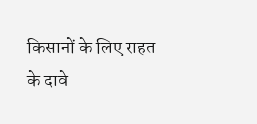किसानों के लिए राहत के दावे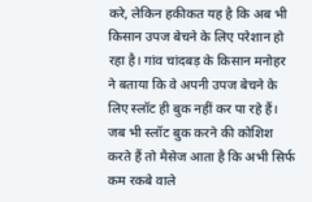करे, लेकिन हकीकत यह है कि अब भी किसान उपज बेचने के लिए परेशान हो रहा है। गांव चांदबड़ के किसान मनोहर ने बताया कि वे अपनी उपज बेचने के लिए स्लॉट ही बुक नहीं कर पा रहे हैं। जब भी स्लॉट बुक करने की कोशिश करते हैं तो मैसेज आता है कि अभी सिर्फ कम रकबे वाले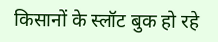किसानों के स्लॉट बुक हो रहे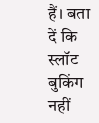हैं। बता दें कि स्लॉट बुकिंग नहीं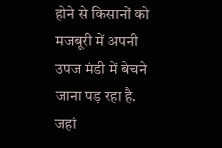होने से किसानों को मजबूरी में अपनी उपज मंडी में बेचने जाना पड़ रहा है. जहां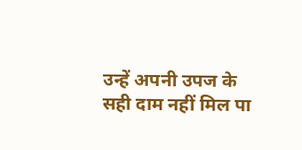उन्हें अपनी उपज के सही दाम नहीं मिल पा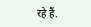रहे हैं.